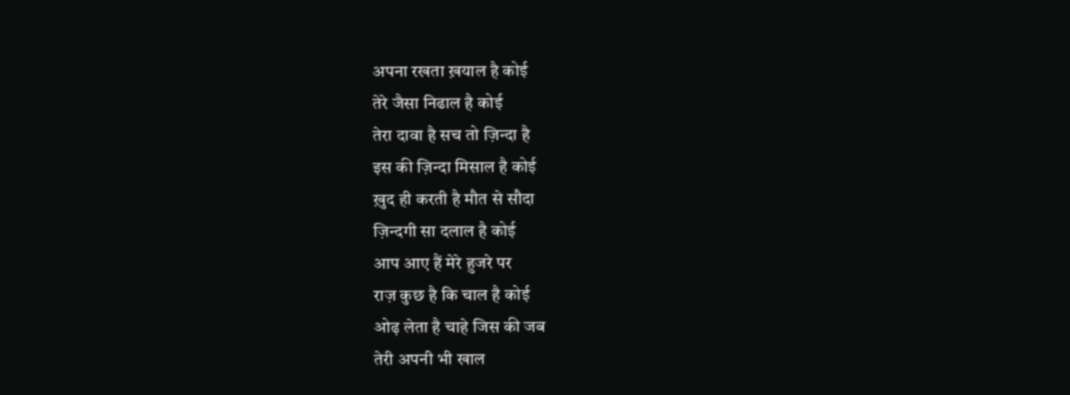अपना रखता ख़याल है कोई
तेरे जैसा निढाल है कोई
तेरा दावा है सच तो ज़िन्दा है
इस की ज़िन्दा मिसाल है कोई
ख़ुद ही करती है मौत से सौदा
ज़िन्दगी सा दलाल है कोई
आप आए हैं मेरे हुजरे पर
राज़ कुछ है कि चाल है कोई
ओढ़ लेता है चाहे जिस की जब
तेरी अपनी भी खाल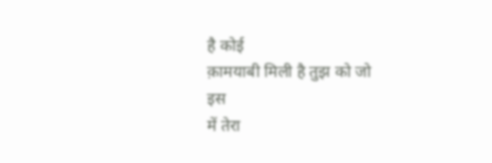है कोई
क़ामयाबी मिली है तुझ को जो
इस
में तेरा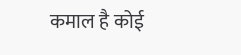कमाल है कोई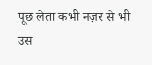पूछ लेता कभी नज़र से भी
उस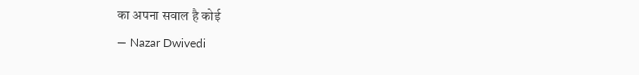का अपना सवाल है कोई
— Nazar Dwivedi